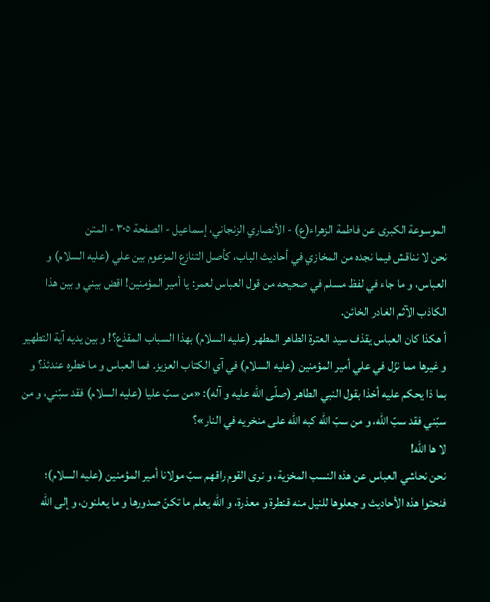الموسوعة الكبرى عن فاطمة الزهراء(ع) - الأنصاري الزنجاني، إسماعيل - الصفحة ٣٠٥ - المتن
نحن لا نناقش فيما نجده من المخازي في أحاديث الباب، كأصل التنازع المزعوم بين علي (عليه السلام) و العباس، و ما جاء في لفظ مسلم في صحيحه من قول العباس لعمر: يا أمير المؤمنين! اقض بيني و بين هذا الكاذب الآثم الغادر الخائن.
أ هكذا كان العباس يقذف سيد العترة الطاهر المطهر (عليه السلام) بهذا السباب المقذع؟! و بين يديه آية التطهير و غيرها مما نزّل في علي أمير المؤمنين (عليه السلام) في آي الكتاب العزيز. فما العباس و ما خطره عندئذ؟ و بما ذا يحكم عليه أخذا بقول النبي الطاهر (صلّى اللّه عليه و آله): «من سبّ عليا (عليه السلام) فقد سبّني، و من سبّني فقد سبّ اللّه، و من سبّ اللّه كبه اللّه على منخريه في النار»؟
لا ها اللّه!
نحن نحاشي العباس عن هذه النسب المخزية، و نرى القوم راقهم سبّ مولانا أمير المؤمنين (عليه السلام)؛ فنحتوا هذه الأحاديث و جعلوها للنيل منه قنطرة و معذرة، و اللّه يعلم ما تكنّ صدورها و ما يعلنون، و إلى اللّه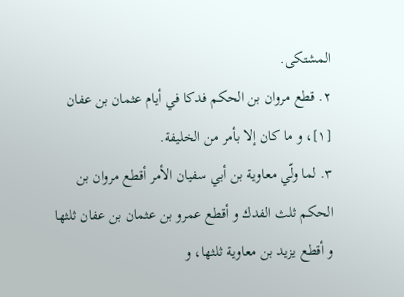المشتكى.
٢. قطع مروان بن الحكم فدكا في أيام عثمان بن عفان [١]، و ما كان إلا بأمر من الخليفة.
٣. لما ولّي معاوية بن أبي سفيان الأمر أقطع مروان بن الحكم ثلث الفدك و أقطع عمرو بن عثمان بن عفان ثلثها و أقطع يزيد بن معاوية ثلثها، و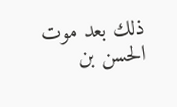ذلك بعد موت الحسن بن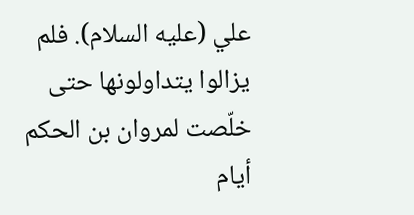علي (عليه السلام). فلم يزالوا يتداولونها حتى خلّصت لمروان بن الحكم أيام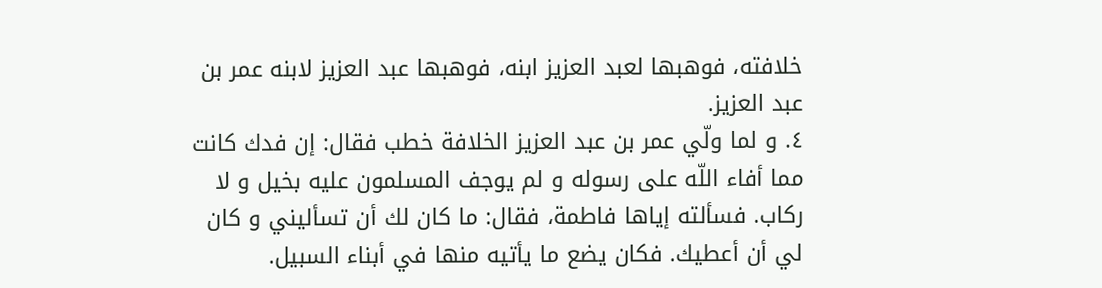خلافته، فوهبها لعبد العزيز ابنه، فوهبها عبد العزيز لابنه عمر بن عبد العزيز.
٤. و لما ولّي عمر بن عبد العزيز الخلافة خطب فقال: إن فدك كانت مما أفاء اللّه على رسوله و لم يوجف المسلمون عليه بخيل و لا ركاب. فسألته إياها فاطمة، فقال: ما كان لك أن تسأليني و كان لي أن أعطيك. فكان يضع ما يأتيه منها في أبناء السبيل.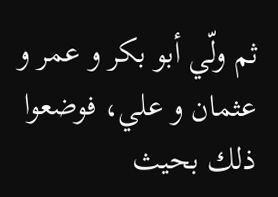ثم ولّي أبو بكر و عمر و عثمان و علي، فوضعوا ذلك بحيث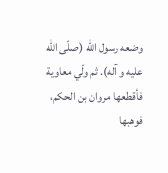وضعه رسول اللّه (صلّى اللّه عليه و آله). ثم ولّي معاوية فأقطعها مروان بن الحكم، فوهبها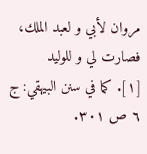مروان لأبي و لعبد الملك، فصارت لي و للوليد
[١]. كما في سنن البيهقي: ج ٦ ص ٣٠١.